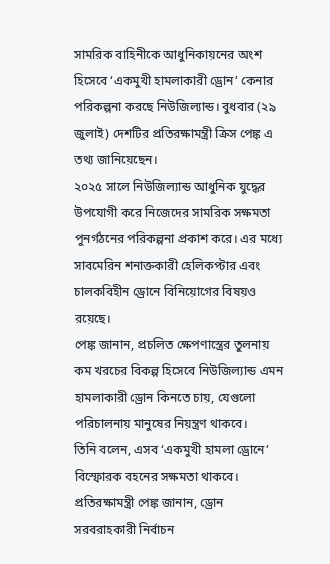সামরিক বাহিনীকে আধুনিকায়নের অংশ হিসেবে ‘একমুখী হামলাকারী ড্রোন’ কেনার পরিকল্পনা করছে নিউজিল্যান্ড। বুধবার (২৯ জুলাই) দেশটির প্রতিরক্ষামন্ত্রী ক্রিস পেঙ্ক এ তথ্য জানিয়েছেন।
২০২৫ সালে নিউজিল্যান্ড আধুনিক যুদ্ধের উপযোগী করে নিজেদের সামরিক সক্ষমতা পুনর্গঠনের পরিকল্পনা প্রকাশ করে। এর মধ্যে সাবমেরিন শনাক্তকারী হেলিকপ্টার এবং চালকবিহীন ড্রোনে বিনিয়োগের বিষয়ও রয়েছে।
পেঙ্ক জানান, প্রচলিত ক্ষেপণাস্ত্রের তুলনায় কম খরচের বিকল্প হিসেবে নিউজিল্যান্ড এমন হামলাকারী ড্রোন কিনতে চায়, যেগুলো পরিচালনায় মানুষের নিয়ন্ত্রণ থাকবে।
তিনি বলেন, এসব ‘একমুখী হামলা ড্রোনে’ বিস্ফোরক বহনের সক্ষমতা থাকবে।
প্রতিরক্ষামন্ত্রী পেঙ্ক জানান, ড্রোন সরবরাহকারী নির্বাচন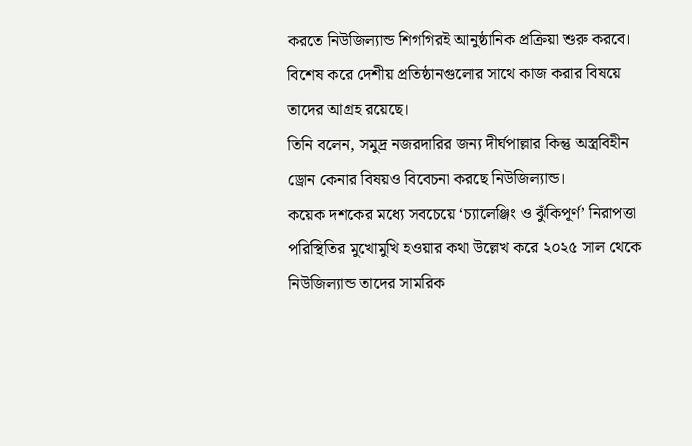করতে নিউজিল্যান্ড শিগগিরই আনুষ্ঠানিক প্রক্রিয়া শুরু করবে। বিশেষ করে দেশীয় প্রতিষ্ঠানগুলোর সাথে কাজ করার বিষয়ে তাদের আগ্রহ রয়েছে।
তিনি বলেন, সমুদ্র নজরদারির জন্য দীর্ঘপাল্লার কিন্তু অস্ত্রবিহীন ড্রোন কেনার বিষয়ও বিবেচনা করছে নিউজিল্যান্ড।
কয়েক দশকের মধ্যে সবচেয়ে ‘চ্যালেঞ্জিং ও ঝুঁকিপূর্ণ’ নিরাপত্তা পরিস্থিতির মুখোমুখি হওয়ার কথা উল্লেখ করে ২০২৫ সাল থেকে নিউজিল্যান্ড তাদের সামরিক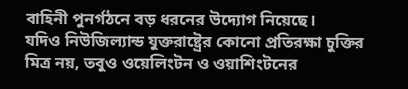বাহিনী পুনর্গঠনে বড় ধরনের উদ্যোগ নিয়েছে।
যদিও নিউজিল্যান্ড যুক্তরাষ্ট্রের কোনো প্রতিরক্ষা চুক্তির মিত্র নয়, তবুও ওয়েলিংটন ও ওয়াশিংটনের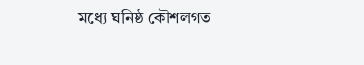মধ্যে ঘনিষ্ঠ কৌশলগত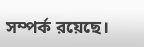সম্পর্ক রয়েছে।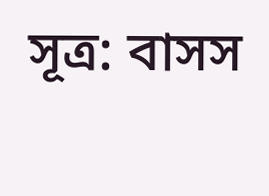সূত্র: বাসস